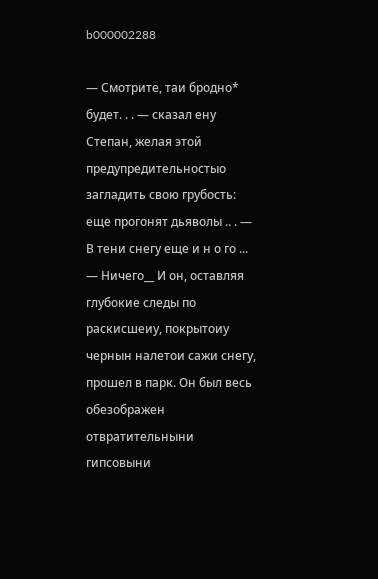b000002288

— Смотрите, таи бродно* будет. . . — сказал ену Степан, желая этой предупредительностыо загладить свою грубость: еще прогонят дьяволы .. . — В тени снегу еще и н о го ... — Ничего__ И он, оставляя глубокие следы по раскисшеиу, покрытоиу чернын налетои сажи снегу, прошел в парк. Он был весь обезображен отвратительныни гипсовыни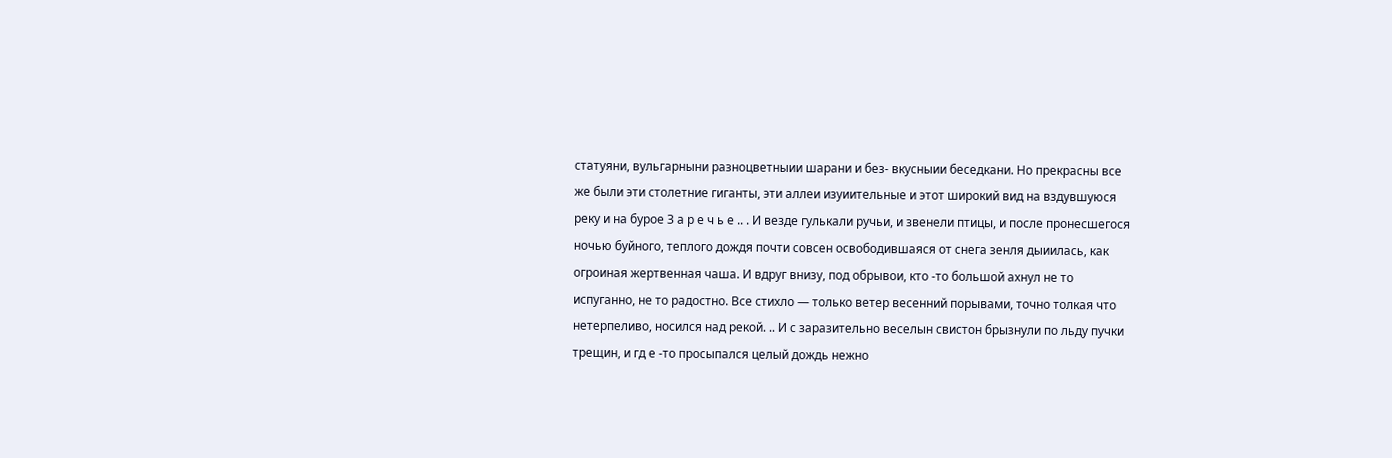статуяни, вульгарныни разноцветныии шарани и без- вкусныии беседкани. Но прекрасны все же были эти столетние гиганты, эти аллеи изуиительные и этот широкий вид на вздувшуюся реку и на бурое З а р е ч ь е .. . И везде гулькали ручьи, и звенели птицы, и после пронесшегося ночью буйного, теплого дождя почти совсен освободившаяся от снега зенля дыиилась, как огроиная жертвенная чаша. И вдруг внизу, под обрывои, кто -то большой ахнул не то испуганно, не то радостно. Все стихло — только ветер весенний порывами, точно толкая что нетерпеливо, носился над рекой. .. И с заразительно веселын свистон брызнули по льду пучки трещин, и гд е -то просыпался целый дождь нежно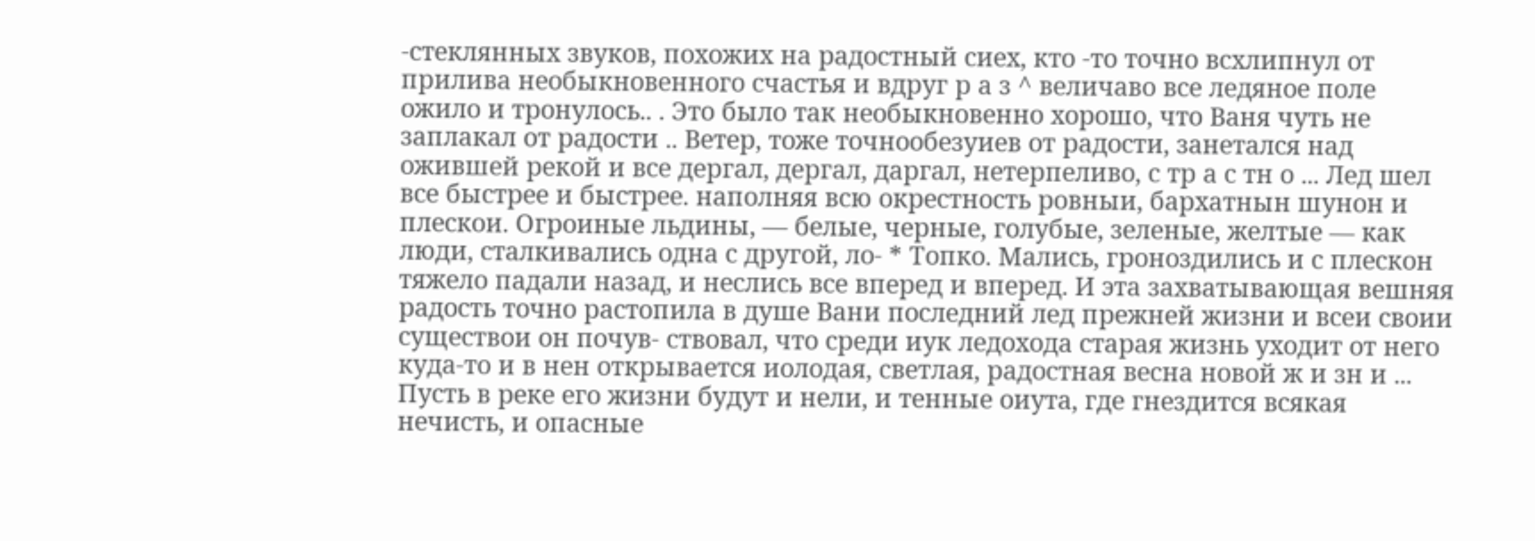-стеклянных звуков, похожих на радостный сиех, кто -то точно всхлипнул от прилива необыкновенного счастья и вдруг р а з ^ величаво все ледяное поле ожило и тронулось.. . Это было так необыкновенно хорошо, что Ваня чуть не заплакал от радости .. Ветер, тоже точнообезуиев от радости, занетался над ожившей рекой и все дергал, дергал, даргал, нетерпеливо, с тр а с тн о ... Лед шел все быстрее и быстрее. наполняя всю окрестность ровныи, бархатнын шунон и плескои. Огроиные льдины, — белые, черные, голубые, зеленые, желтые — как люди, сталкивались одна с другой, ло- * Топко. Мались, гроноздились и с плескон тяжело падали назад, и неслись все вперед и вперед. И эта захватывающая вешняя радость точно растопила в душе Вани последний лед прежней жизни и всеи своии существои он почув- ствовал, что среди иук ледохода старая жизнь уходит от него куда-то и в нен открывается иолодая, светлая, радостная весна новой ж и зн и ... Пусть в реке его жизни будут и нели, и тенные оиута, где гнездится всякая нечисть, и опасные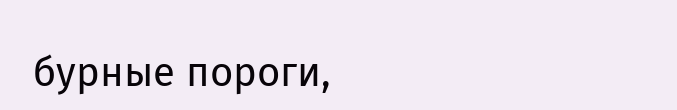бурные пороги,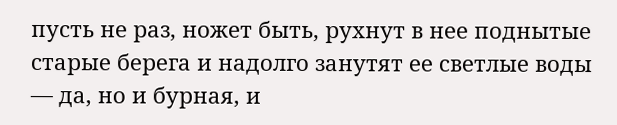пусть не раз, ножет быть, рухнут в нее поднытые старые берега и надолго занутят ее светлые воды — да, но и бурная, и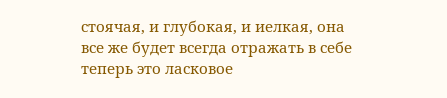стоячая, и глубокая, и иелкая, она все же будет всегда отражать в себе теперь это ласковое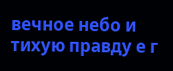вечное небо и тихую правду е г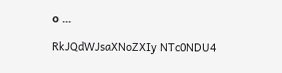о ...

RkJQdWJsaXNoZXIy NTc0NDU4